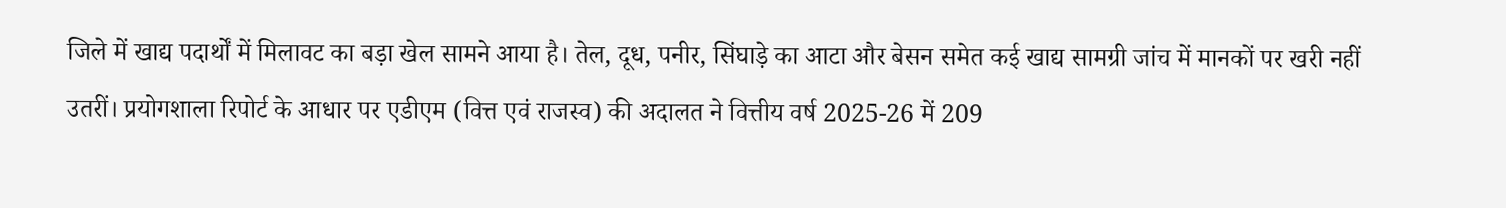जिले में खाद्य पदार्थों में मिलावट का बड़ा खेल सामने आया है। तेल, दूध, पनीर, सिंघाड़े का आटा और बेसन समेत कई खाद्य सामग्री जांच में मानकों पर खरी नहीं उतरीं। प्रयोगशाला रिपोर्ट के आधार पर एडीएम (वित्त एवं राजस्व) की अदालत ने वित्तीय वर्ष 2025-26 में 209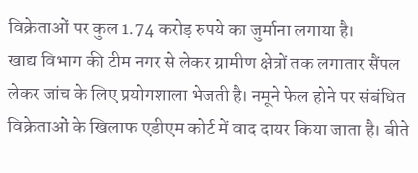विक्रेताओं पर कुल 1.74 करोड़ रुपये का जुर्माना लगाया है।
खाद्य विभाग की टीम नगर से लेकर ग्रामीण क्षेत्रों तक लगातार सैंपल लेकर जांच के लिए प्रयोगशाला भेजती है। नमूने फेल होने पर संबंधित विक्रेताओं के खिलाफ एडीएम कोर्ट में वाद दायर किया जाता है। बीते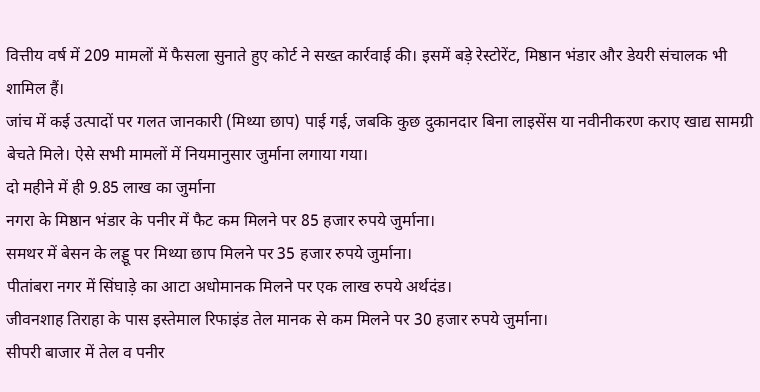वित्तीय वर्ष में 209 मामलों में फैसला सुनाते हुए कोर्ट ने सख्त कार्रवाई की। इसमें बड़े रेस्टोरेंट, मिष्ठान भंडार और डेयरी संचालक भी शामिल हैं।
जांच में कई उत्पादों पर गलत जानकारी (मिथ्या छाप) पाई गई, जबकि कुछ दुकानदार बिना लाइसेंस या नवीनीकरण कराए खाद्य सामग्री बेचते मिले। ऐसे सभी मामलों में नियमानुसार जुर्माना लगाया गया।
दो महीने में ही 9.85 लाख का जुर्माना
नगरा के मिष्ठान भंडार के पनीर में फैट कम मिलने पर 85 हजार रुपये जुर्माना।
समथर में बेसन के लड्डू पर मिथ्या छाप मिलने पर 35 हजार रुपये जुर्माना।
पीतांबरा नगर में सिंघाड़े का आटा अधोमानक मिलने पर एक लाख रुपये अर्थदंड।
जीवनशाह तिराहा के पास इस्तेमाल रिफाइंड तेल मानक से कम मिलने पर 30 हजार रुपये जुर्माना।
सीपरी बाजार में तेल व पनीर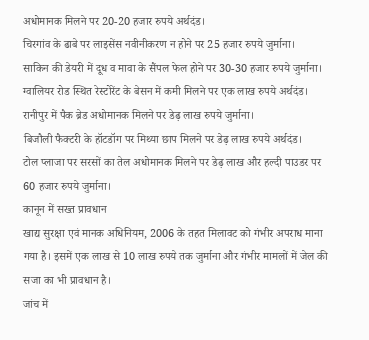अधोमानक मिलने पर 20-20 हजार रुपये अर्थदंड।
चिरगांव के ढाबे पर लाइसेंस नवीनीकरण न होने पर 25 हजार रुपये जुर्माना।
साकिन की डेयरी में दूध व मावा के सैंपल फेल होने पर 30-30 हजार रुपये जुर्माना।
ग्वालियर रोड स्थित रेस्टोरेंट के बेसन में कमी मिलने पर एक लाख रुपये अर्थदंड।
रानीपुर में पैक ब्रेड अधोमानक मिलने पर डेढ़ लाख रुपये जुर्माना।
बिजौली फैक्टरी के हॉटडॉग पर मिथ्या छाप मिलने पर डेढ़ लाख रुपये अर्थदंड।
टोल प्लाजा पर सरसों का तेल अधोमानक मिलने पर डेढ़ लाख और हल्दी पाउडर पर 60 हजार रुपये जुर्माना।
कानून में सख्त प्रावधान
खाद्य सुरक्षा एवं मानक अधिनियम, 2006 के तहत मिलावट को गंभीर अपराध माना गया है। इसमें एक लाख से 10 लाख रुपये तक जुर्माना और गंभीर मामलों में जेल की सजा का भी प्रावधान है।
जांच में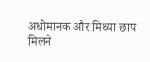अधोमानक और मिथ्या छाप मिलने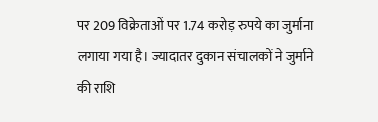पर 209 विक्रेताओं पर 1.74 करोड़ रुपये का जुर्माना लगाया गया है। ज्यादातर दुकान संचालकों ने जुर्माने की राशि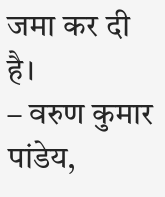जमा कर दी है।
– वरुण कुमार पांडेय,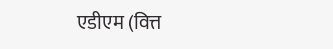एडीएम (वित्त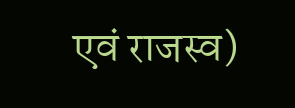एवं राजस्व)